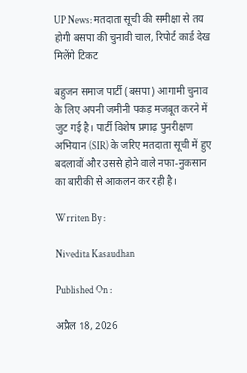UP News: मतदाता सूची की समीक्षा से तय होगी बसपा की चुनावी चाल, रिपोर्ट कार्ड देख मिलेंगे टिकट

बहुजन समाज पार्टी (बसपा) आगामी चुनाव के लिए अपनी जमीनी पकड़ मजबूत करने में जुट गई है। पार्टी विशेष प्रगाढ़ पुनरीक्षण अभियान (SIR) के जरिए मतदाता सूची में हुए बदलावों और उससे होने वाले नफा-नुकसान का बारीकी से आकलन कर रही है।

Wrriten By :

Nivedita Kasaudhan

Published On :

अप्रैल 18, 2026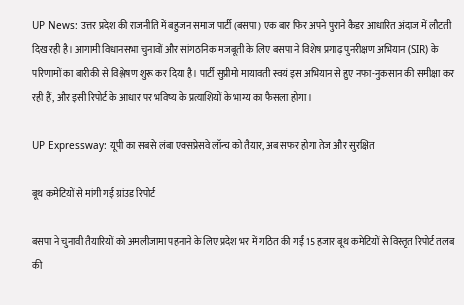UP News: उत्तर प्रदेश की राजनीति में बहुजन समाज पार्टी (बसपा) एक बार फिर अपने पुराने कैडर आधारित अंदाज में लौटती दिख रही है। आगामी विधानसभा चुनावों और सांगठनिक मजबूती के लिए बसपा ने विशेष प्रगाढ़ पुनरीक्षण अभियान (SIR) के परिणामों का बारीकी से विश्लेषण शुरू कर दिया है। पार्टी सुप्रीमो मायावती स्वयं इस अभियान से हुए नफा-नुकसान की समीक्षा कर रही हैं, और इसी रिपोर्ट के आधार पर भविष्य के प्रत्याशियों के भाग्य का फैसला होगा।

UP Expressway: यूपी का सबसे लंबा एक्सप्रेसवे लॉन्च को तैयार, अब सफर होगा तेज और सुरक्षित

बूथ कमेटियों से मांगी गई ग्रांउड रिपोर्ट

बसपा ने चुनावी तैयारियों को अमलीजामा पहनाने के लिए प्रदेश भर में गठित की गईं 15 हजार बूथ कमेटियों से विस्तृत रिपोर्ट तलब की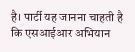है। पार्टी यह जानना चाहती है कि एसआईआर अभियान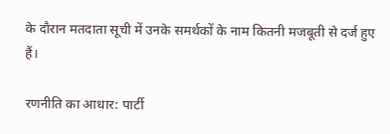के दौरान मतदाता सूची में उनके समर्थकों के नाम कितनी मजबूती से दर्ज हुए हैं।

रणनीति का आधार: पार्टी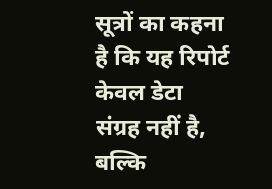सूत्रों का कहना है कि यह रिपोर्ट केवल डेटा संग्रह नहीं है, बल्कि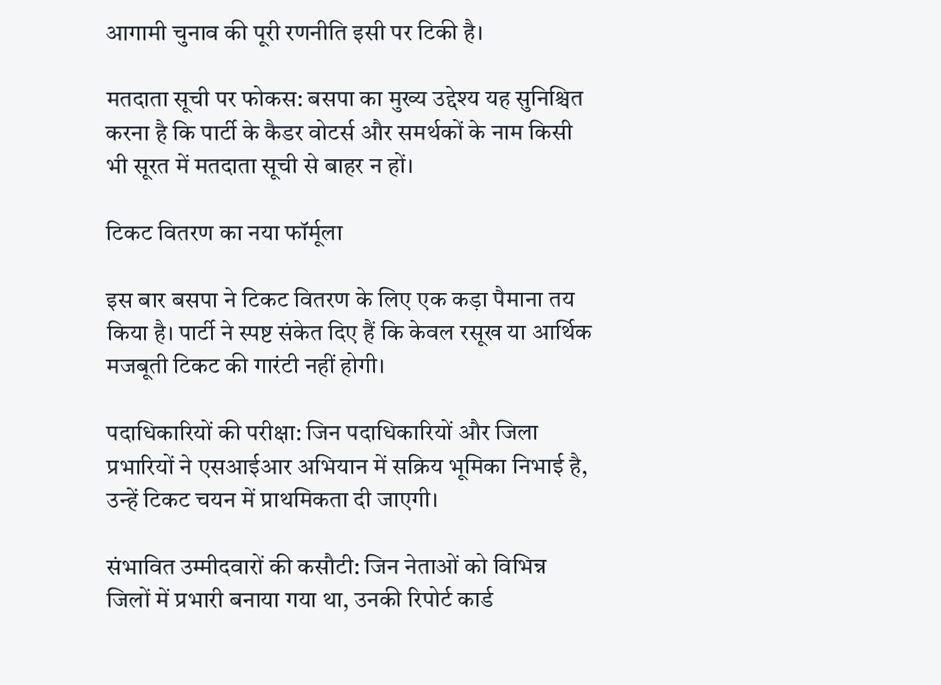आगामी चुनाव की पूरी रणनीति इसी पर टिकी है।

मतदाता सूची पर फोकस: बसपा का मुख्य उद्देश्य यह सुनिश्चित करना है कि पार्टी के कैडर वोटर्स और समर्थकों के नाम किसी भी सूरत में मतदाता सूची से बाहर न हों।

टिकट वितरण का नया फॉर्मूला

इस बार बसपा ने टिकट वितरण के लिए एक कड़ा पैमाना तय किया है। पार्टी ने स्पष्ट संकेत दिए हैं कि केवल रसूख या आर्थिक मजबूती टिकट की गारंटी नहीं होगी।

पदाधिकारियों की परीक्षा: जिन पदाधिकारियों और जिला प्रभारियों ने एसआईआर अभियान में सक्रिय भूमिका निभाई है, उन्हें टिकट चयन में प्राथमिकता दी जाएगी।

संभावित उम्मीदवारों की कसौटी: जिन नेताओं को विभिन्न जिलों में प्रभारी बनाया गया था, उनकी रिपोर्ट कार्ड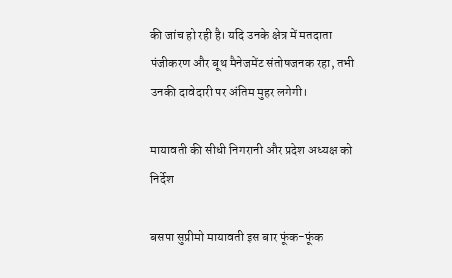की जांच हो रही है। यदि उनके क्षेत्र में मतदाता पंजीकरण और बूथ मैनेजमेंट संतोषजनक रहा, तभी उनकी दावेदारी पर अंतिम मुहर लगेगी।

मायावती की सीधी निगरानी और प्रदेश अध्यक्ष को निर्देश

बसपा सुप्रीमो मायावती इस बार फूंक-फूंक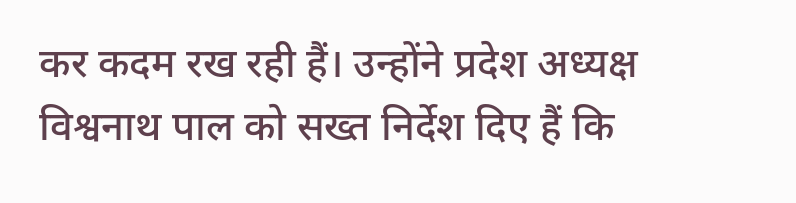कर कदम रख रही हैं। उन्होंने प्रदेश अध्यक्ष विश्वनाथ पाल को सख्त निर्देश दिए हैं कि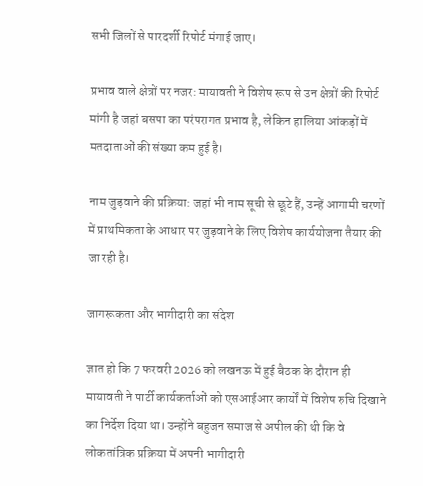सभी जिलों से पारदर्शी रिपोर्ट मंगाई जाए।

प्रभाव वाले क्षेत्रों पर नजर: मायावती ने विशेष रूप से उन क्षेत्रों की रिपोर्ट मांगी है जहां बसपा का परंपरागत प्रभाव है, लेकिन हालिया आंकड़ों में मतदाताओं की संख्या कम हुई है।

नाम जुड़वाने की प्रक्रिया: जहां भी नाम सूची से छूटे हैं, उन्हें आगामी चरणों में प्राथमिकता के आधार पर जुड़वाने के लिए विशेष कार्ययोजना तैयार की जा रही है।

जागरूकता और भागीदारी का संदेश

ज्ञात हो कि 7 फरवरी 2026 को लखनऊ में हुई बैठक के दौरान ही मायावती ने पार्टी कार्यकर्ताओं को एसआईआर कार्यों में विशेष रुचि दिखाने का निर्देश दिया था। उन्होंने बहुजन समाज से अपील की थी कि वे लोकतांत्रिक प्रक्रिया में अपनी भागीदारी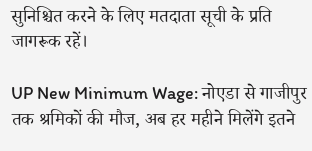सुनिश्चित करने के लिए मतदाता सूची के प्रति जागरूक रहें।

UP New Minimum Wage: नोएडा से गाजीपुर तक श्रमिकों की मौज, अब हर महीने मिलेंगे इतने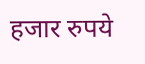हजार रुपये